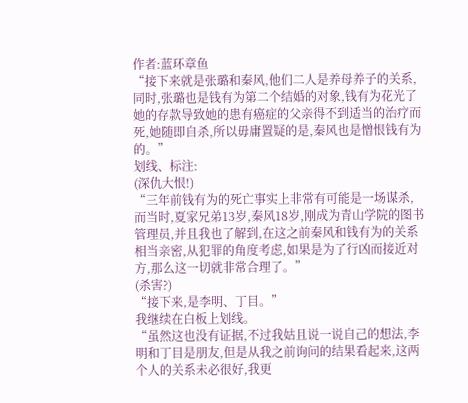作者:蓝环章鱼
“接下来就是张璐和秦风,他们二人是养母养子的关系,同时,张璐也是钱有为第二个结婚的对象,钱有为花光了她的存款导致她的患有癌症的父亲得不到适当的治疗而死,她随即自杀,所以毋庸置疑的是,秦风也是憎恨钱有为的。”
划线、标注:
(深仇大恨!)
“三年前钱有为的死亡事实上非常有可能是一场谋杀,而当时,夏家兄弟13岁,秦风18岁,刚成为青山学院的图书管理员,并且我也了解到,在这之前秦风和钱有为的关系相当亲密,从犯罪的角度考虑,如果是为了行凶而接近对方,那么这一切就非常合理了。”
(杀害?)
“接下来,是李明、丁目。”
我继续在白板上划线。
“虽然这也没有证据,不过我姑且说一说自己的想法,李明和丁目是朋友,但是从我之前询问的结果看起来,这两个人的关系未必很好,我更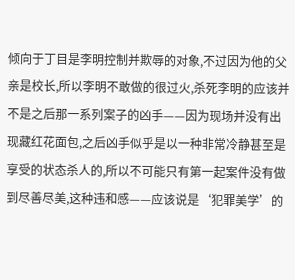倾向于丁目是李明控制并欺辱的对象,不过因为他的父亲是校长,所以李明不敢做的很过火,杀死李明的应该并不是之后那一系列案子的凶手——因为现场并没有出现藏红花面包,之后凶手似乎是以一种非常冷静甚至是享受的状态杀人的,所以不可能只有第一起案件没有做到尽善尽美,这种违和感——应该说是‘犯罪美学’的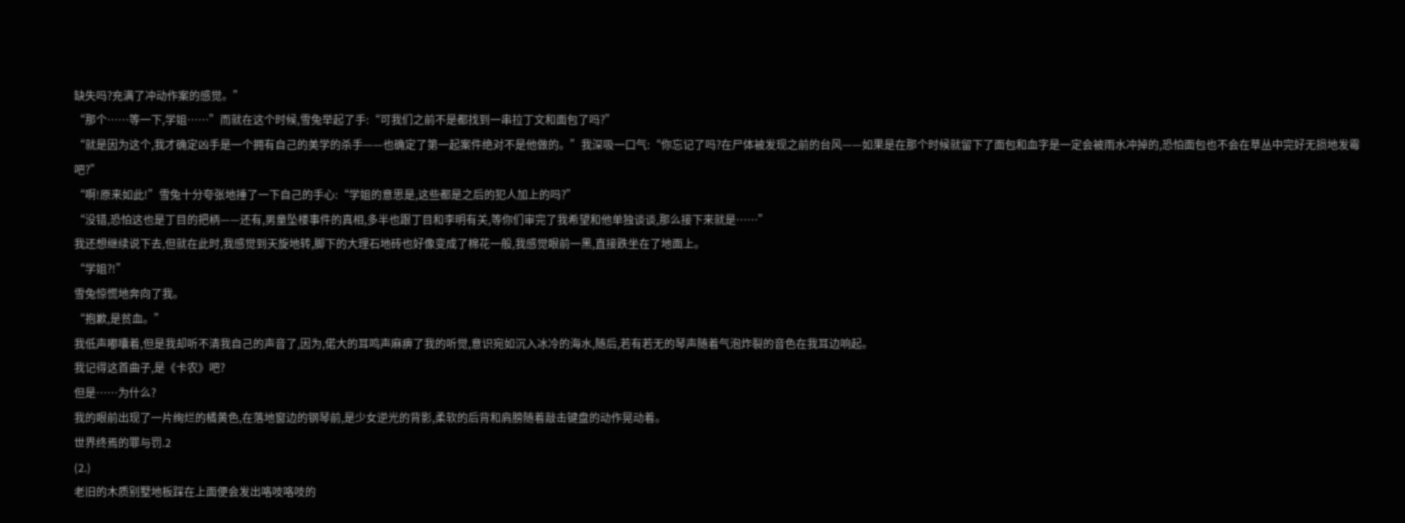缺失吗?充满了冲动作案的感觉。”
“那个……等一下,学姐……”而就在这个时候,雪兔举起了手:“可我们之前不是都找到一串拉丁文和面包了吗?”
“就是因为这个,我才确定凶手是一个拥有自己的美学的杀手——也确定了第一起案件绝对不是他做的。”我深吸一口气:“你忘记了吗?在尸体被发现之前的台风——如果是在那个时候就留下了面包和血字是一定会被雨水冲掉的,恐怕面包也不会在草丛中完好无损地发霉吧?”
“啊!原来如此!”雪兔十分夸张地捶了一下自己的手心:“学姐的意思是,这些都是之后的犯人加上的吗?”
“没错,恐怕这也是丁目的把柄——还有,男童坠楼事件的真相,多半也跟丁目和李明有关,等你们审完了我希望和他单独谈谈,那么接下来就是……”
我还想继续说下去,但就在此时,我感觉到天旋地转,脚下的大理石地砖也好像变成了棉花一般,我感觉眼前一黑,直接跌坐在了地面上。
“学姐?!”
雪兔惊慌地奔向了我。
“抱歉,是贫血。”
我低声嘟囔着,但是我却听不清我自己的声音了,因为,偌大的耳鸣声麻痹了我的听觉,意识宛如沉入冰冷的海水,随后,若有若无的琴声随着气泡炸裂的音色在我耳边响起。
我记得这首曲子,是《卡农》吧?
但是……为什么?
我的眼前出现了一片绚烂的橘黄色,在落地窗边的钢琴前,是少女逆光的背影,柔软的后背和肩膀随着敲击键盘的动作晃动着。
世界终焉的罪与罚.2
(2.)
老旧的木质别墅地板踩在上面便会发出咯吱咯吱的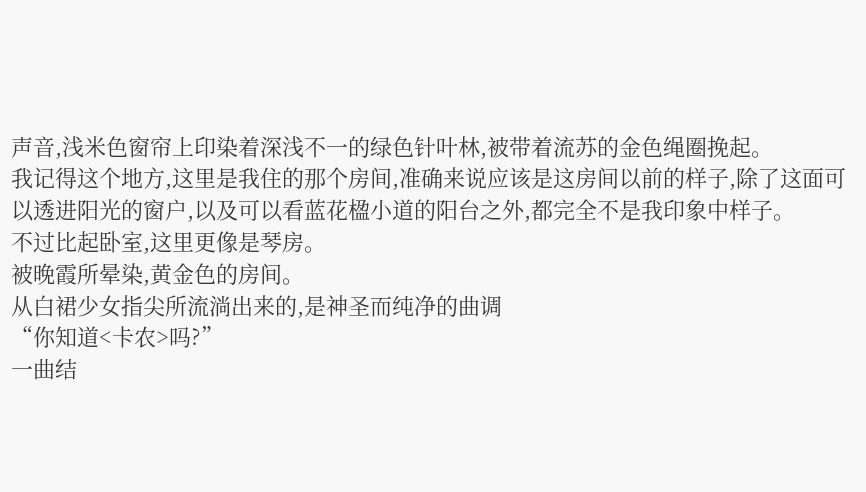声音,浅米色窗帘上印染着深浅不一的绿色针叶林,被带着流苏的金色绳圈挽起。
我记得这个地方,这里是我住的那个房间,准确来说应该是这房间以前的样子,除了这面可以透进阳光的窗户,以及可以看蓝花楹小道的阳台之外,都完全不是我印象中样子。
不过比起卧室,这里更像是琴房。
被晚霞所晕染,黄金色的房间。
从白裙少女指尖所流淌出来的,是神圣而纯净的曲调
“你知道<卡农>吗?”
一曲结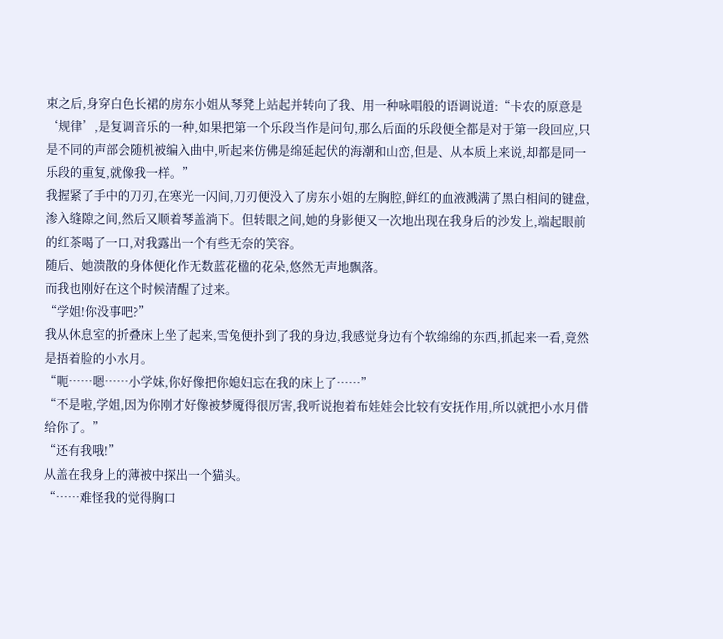束之后,身穿白色长裙的房东小姐从琴凳上站起并转向了我、用一种咏唱般的语调说道:“卡农的原意是‘规律’,是复调音乐的一种,如果把第一个乐段当作是问句,那么后面的乐段便全都是对于第一段回应,只是不同的声部会随机被编入曲中,听起来仿佛是绵延起伏的海潮和山峦,但是、从本质上来说,却都是同一乐段的重复,就像我一样。”
我握紧了手中的刀刃,在寒光一闪间,刀刃便没入了房东小姐的左胸腔,鲜红的血液溅满了黑白相间的键盘,渗入缝隙之间,然后又顺着琴盖淌下。但转眼之间,她的身影便又一次地出现在我身后的沙发上,端起眼前的红茶喝了一口,对我露出一个有些无奈的笑容。
随后、她溃散的身体便化作无数蓝花楹的花朵,悠然无声地飘落。
而我也刚好在这个时候清醒了过来。
“学姐!你没事吧?”
我从休息室的折叠床上坐了起来,雪兔便扑到了我的身边,我感觉身边有个软绵绵的东西,抓起来一看,竟然是捂着脸的小水月。
“呃……嗯……小学妹,你好像把你媳妇忘在我的床上了……”
“不是啦,学姐,因为你刚才好像被梦魇得很厉害,我听说抱着布娃娃会比较有安抚作用,所以就把小水月借给你了。”
“还有我哦!”
从盖在我身上的薄被中探出一个猫头。
“……难怪我的觉得胸口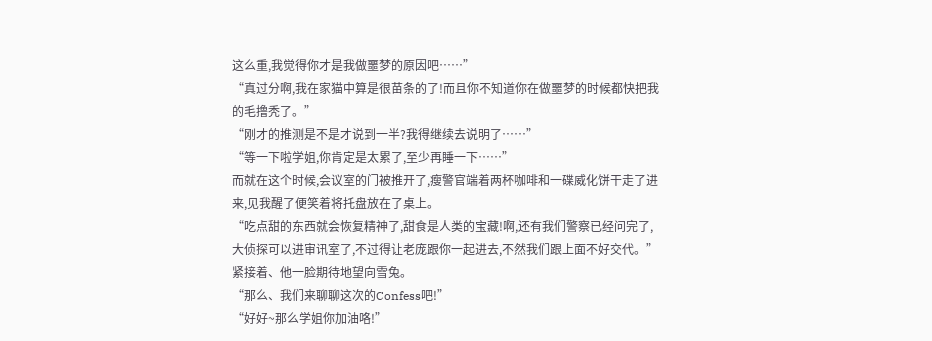这么重,我觉得你才是我做噩梦的原因吧……”
“真过分啊,我在家猫中算是很苗条的了!而且你不知道你在做噩梦的时候都快把我的毛撸秃了。”
“刚才的推测是不是才说到一半?我得继续去说明了……”
“等一下啦学姐,你肯定是太累了,至少再睡一下……”
而就在这个时候,会议室的门被推开了,瘦警官端着两杯咖啡和一碟威化饼干走了进来,见我醒了便笑着将托盘放在了桌上。
“吃点甜的东西就会恢复精神了,甜食是人类的宝藏!啊,还有我们警察已经问完了,大侦探可以进审讯室了,不过得让老庞跟你一起进去,不然我们跟上面不好交代。”
紧接着、他一脸期待地望向雪兔。
“那么、我们来聊聊这次的Confess吧!”
“好好~那么学姐你加油咯!”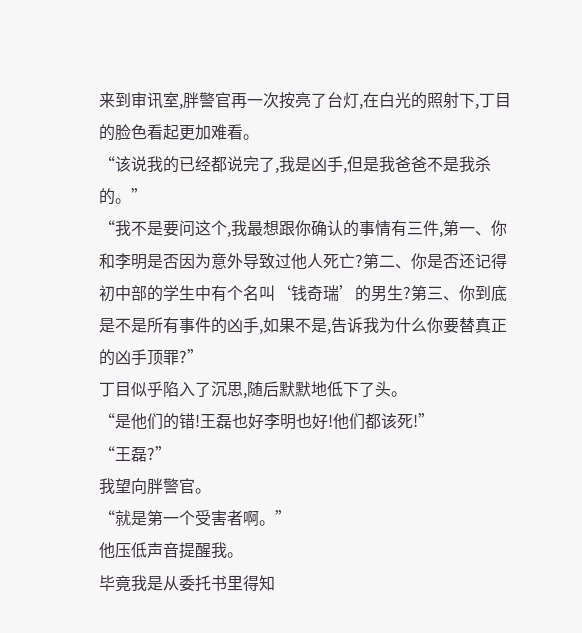来到审讯室,胖警官再一次按亮了台灯,在白光的照射下,丁目的脸色看起更加难看。
“该说我的已经都说完了,我是凶手,但是我爸爸不是我杀的。”
“我不是要问这个,我最想跟你确认的事情有三件,第一、你和李明是否因为意外导致过他人死亡?第二、你是否还记得初中部的学生中有个名叫‘钱奇瑞’的男生?第三、你到底是不是所有事件的凶手,如果不是,告诉我为什么你要替真正的凶手顶罪?”
丁目似乎陷入了沉思,随后默默地低下了头。
“是他们的错!王磊也好李明也好!他们都该死!”
“王磊?”
我望向胖警官。
“就是第一个受害者啊。”
他压低声音提醒我。
毕竟我是从委托书里得知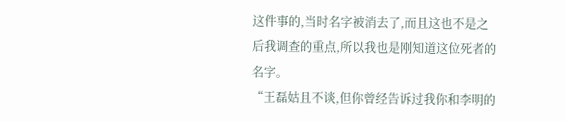这件事的,当时名字被消去了,而且这也不是之后我调查的重点,所以我也是刚知道这位死者的名字。
“王磊姑且不谈,但你曾经告诉过我你和李明的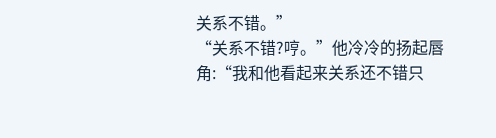关系不错。”
“关系不错?哼。”他冷冷的扬起唇角:“我和他看起来关系还不错只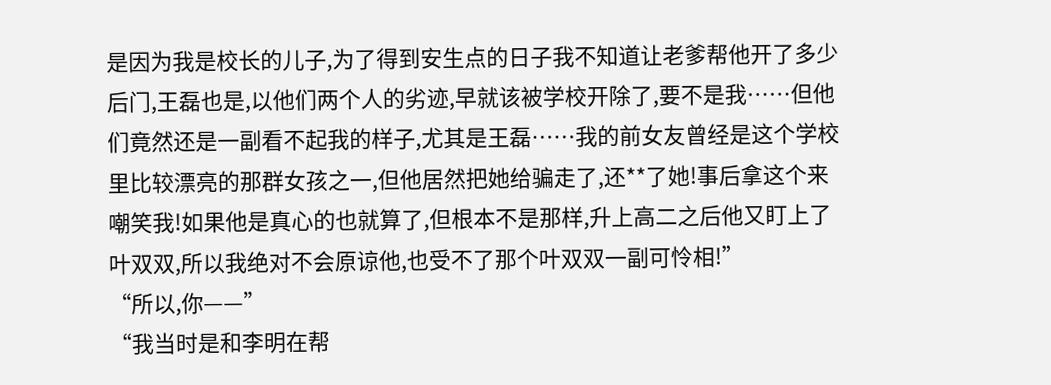是因为我是校长的儿子,为了得到安生点的日子我不知道让老爹帮他开了多少后门,王磊也是,以他们两个人的劣迹,早就该被学校开除了,要不是我……但他们竟然还是一副看不起我的样子,尤其是王磊……我的前女友曾经是这个学校里比较漂亮的那群女孩之一,但他居然把她给骗走了,还**了她!事后拿这个来嘲笑我!如果他是真心的也就算了,但根本不是那样,升上高二之后他又盯上了叶双双,所以我绝对不会原谅他,也受不了那个叶双双一副可怜相!”
“所以,你——”
“我当时是和李明在帮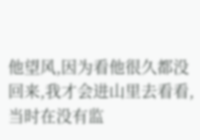他望风,因为看他很久都没回来,我才会进山里去看看,当时在没有监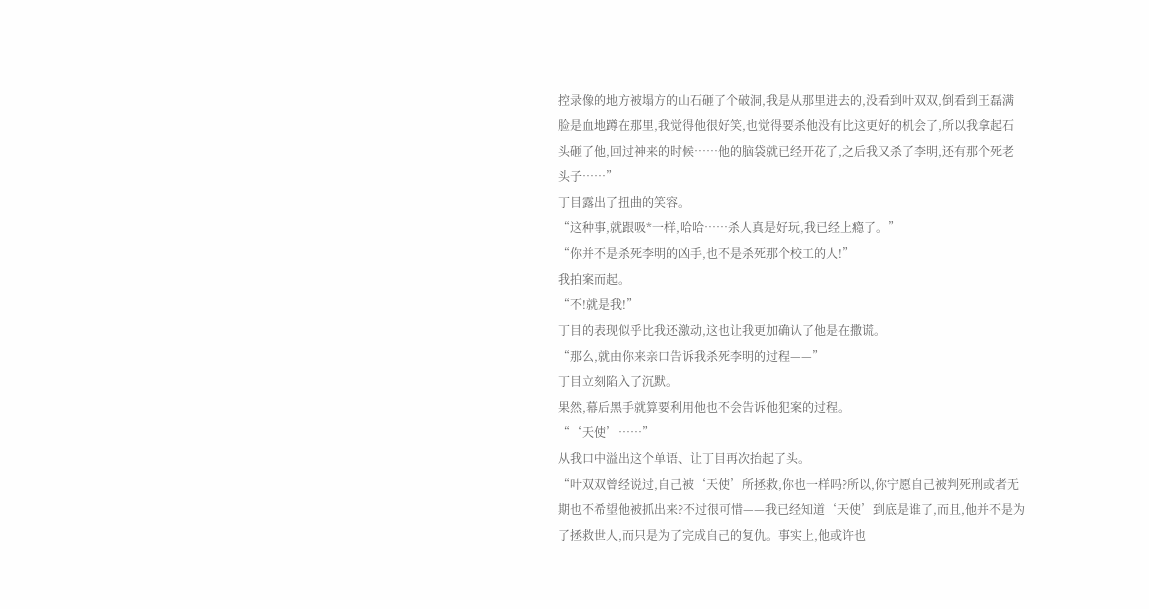控录像的地方被塌方的山石砸了个破洞,我是从那里进去的,没看到叶双双,倒看到王磊满脸是血地蹲在那里,我觉得他很好笑,也觉得要杀他没有比这更好的机会了,所以我拿起石头砸了他,回过神来的时候……他的脑袋就已经开花了,之后我又杀了李明,还有那个死老头子……”
丁目露出了扭曲的笑容。
“这种事,就跟吸*一样,哈哈……杀人真是好玩,我已经上瘾了。”
“你并不是杀死李明的凶手,也不是杀死那个校工的人!”
我拍案而起。
“不!就是我!”
丁目的表现似乎比我还激动,这也让我更加确认了他是在撒谎。
“那么,就由你来亲口告诉我杀死李明的过程——”
丁目立刻陷入了沉默。
果然,幕后黑手就算要利用他也不会告诉他犯案的过程。
“‘天使’……”
从我口中溢出这个单语、让丁目再次抬起了头。
“叶双双曾经说过,自己被‘天使’所拯救,你也一样吗?所以,你宁愿自己被判死刑或者无期也不希望他被抓出来?不过很可惜——我已经知道‘天使’到底是谁了,而且,他并不是为了拯救世人,而只是为了完成自己的复仇。事实上,他或许也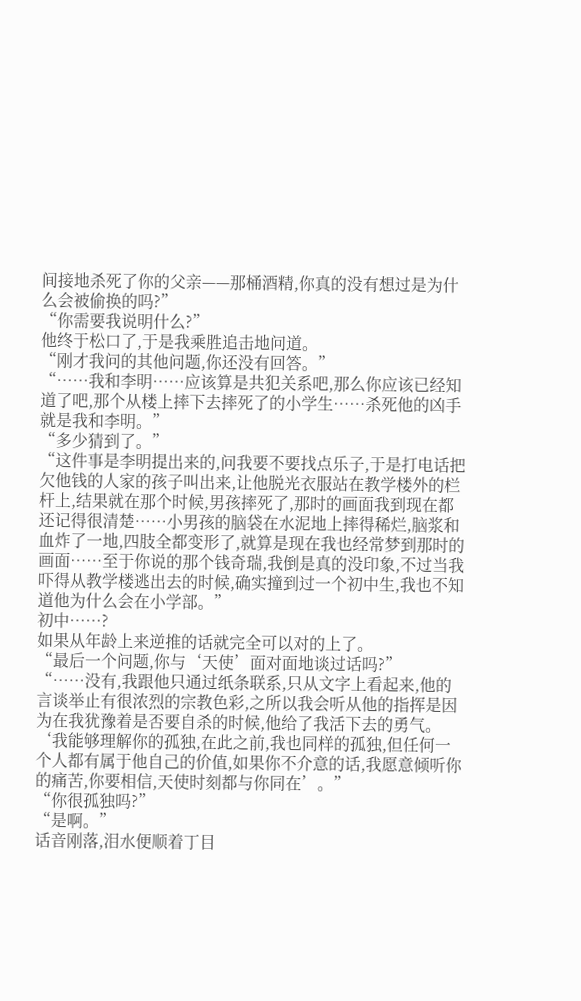间接地杀死了你的父亲——那桶酒精,你真的没有想过是为什么会被偷换的吗?”
“你需要我说明什么?”
他终于松口了,于是我乘胜追击地问道。
“刚才我问的其他问题,你还没有回答。”
“……我和李明……应该算是共犯关系吧,那么你应该已经知道了吧,那个从楼上摔下去摔死了的小学生……杀死他的凶手就是我和李明。”
“多少猜到了。”
“这件事是李明提出来的,问我要不要找点乐子,于是打电话把欠他钱的人家的孩子叫出来,让他脱光衣服站在教学楼外的栏杆上,结果就在那个时候,男孩摔死了,那时的画面我到现在都还记得很清楚……小男孩的脑袋在水泥地上摔得稀烂,脑浆和血炸了一地,四肢全都变形了,就算是现在我也经常梦到那时的画面……至于你说的那个钱奇瑞,我倒是真的没印象,不过当我吓得从教学楼逃出去的时候,确实撞到过一个初中生,我也不知道他为什么会在小学部。”
初中……?
如果从年龄上来逆推的话就完全可以对的上了。
“最后一个问题,你与‘天使’面对面地谈过话吗?”
“……没有,我跟他只通过纸条联系,只从文字上看起来,他的言谈举止有很浓烈的宗教色彩,之所以我会听从他的指挥是因为在我犹豫着是否要自杀的时候,他给了我活下去的勇气。‘我能够理解你的孤独,在此之前,我也同样的孤独,但任何一个人都有属于他自己的价值,如果你不介意的话,我愿意倾听你的痛苦,你要相信,天使时刻都与你同在’。”
“你很孤独吗?”
“是啊。”
话音刚落,泪水便顺着丁目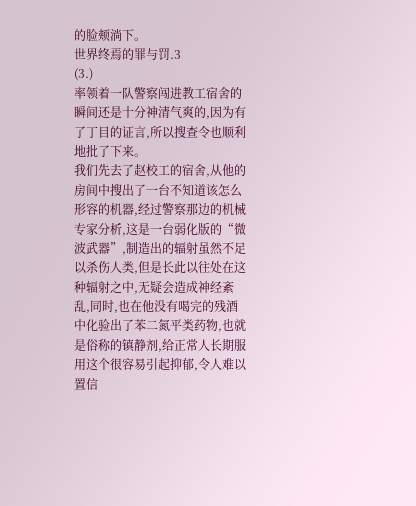的脸颊淌下。
世界终焉的罪与罚.3
(3.)
率领着一队警察闯进教工宿舍的瞬间还是十分神清气爽的,因为有了丁目的证言,所以搜查令也顺利地批了下来。
我们先去了赵校工的宿舍,从他的房间中搜出了一台不知道该怎么形容的机器,经过警察那边的机械专家分析,这是一台弱化版的“微波武器”,制造出的辐射虽然不足以杀伤人类,但是长此以往处在这种辐射之中,无疑会造成神经紊乱,同时,也在他没有喝完的残酒中化验出了苯二氮平类药物,也就是俗称的镇静剂,给正常人长期服用这个很容易引起抑郁,令人难以置信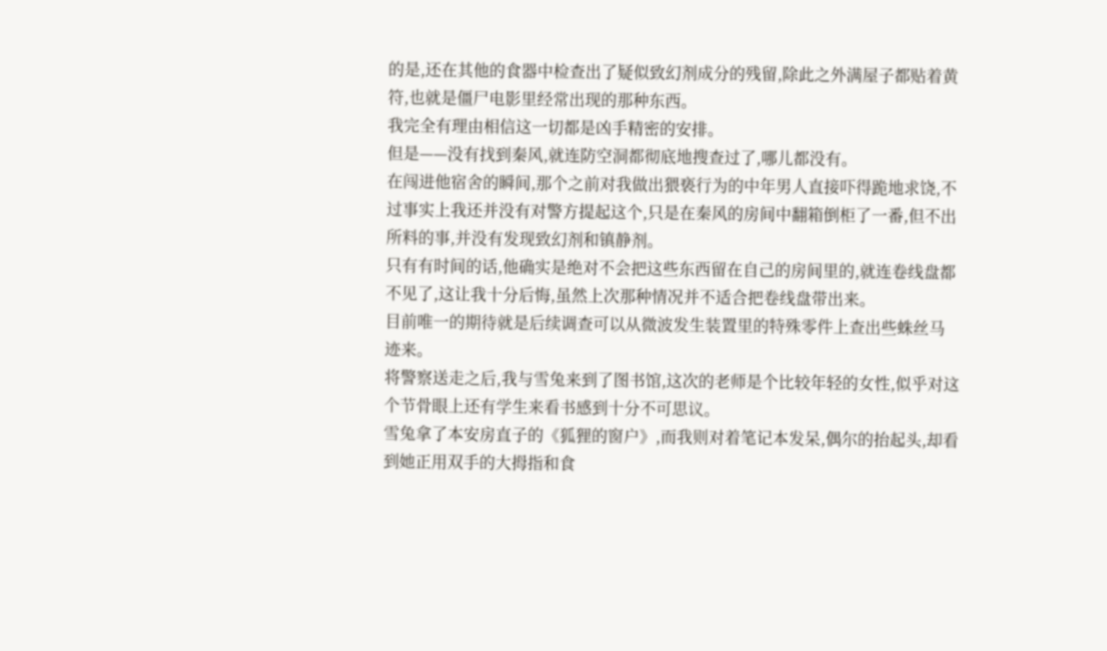的是,还在其他的食器中检查出了疑似致幻剂成分的残留,除此之外满屋子都贴着黄符,也就是僵尸电影里经常出现的那种东西。
我完全有理由相信这一切都是凶手精密的安排。
但是——没有找到秦风,就连防空洞都彻底地搜查过了,哪儿都没有。
在闯进他宿舍的瞬间,那个之前对我做出猥亵行为的中年男人直接吓得跪地求饶,不过事实上我还并没有对警方提起这个,只是在秦风的房间中翻箱倒柜了一番,但不出所料的事,并没有发现致幻剂和镇静剂。
只有有时间的话,他确实是绝对不会把这些东西留在自己的房间里的,就连卷线盘都不见了,这让我十分后悔,虽然上次那种情况并不适合把卷线盘带出来。
目前唯一的期待就是后续调查可以从微波发生装置里的特殊零件上查出些蛛丝马迹来。
将警察送走之后,我与雪兔来到了图书馆,这次的老师是个比较年轻的女性,似乎对这个节骨眼上还有学生来看书感到十分不可思议。
雪兔拿了本安房直子的《狐狸的窗户》,而我则对着笔记本发呆,偶尔的抬起头,却看到她正用双手的大拇指和食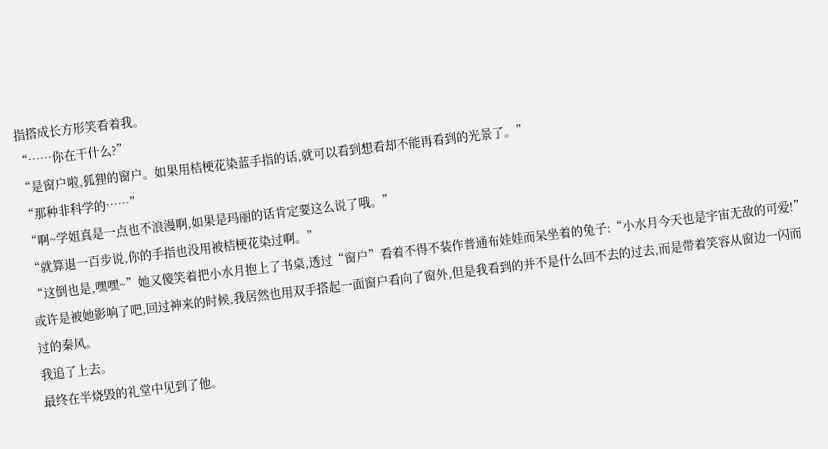指搭成长方形笑看着我。
“……你在干什么?”
“是窗户啦,狐狸的窗户。如果用桔梗花染蓝手指的话,就可以看到想看却不能再看到的光景了。”
“那种非科学的……”
“啊~学姐真是一点也不浪漫啊,如果是玛丽的话肯定要这么说了哦。”
“就算退一百步说,你的手指也没用被桔梗花染过啊。”
“这倒也是,嘿嘿~”她又傻笑着把小水月抱上了书桌,透过“窗户”看着不得不装作普通布娃娃而呆坐着的兔子:“小水月今天也是宇宙无敌的可爱!”
或许是被她影响了吧,回过神来的时候,我居然也用双手搭起一面窗户看向了窗外,但是我看到的并不是什么回不去的过去,而是带着笑容从窗边一闪而过的秦风。
我追了上去。
最终在半烧毁的礼堂中见到了他。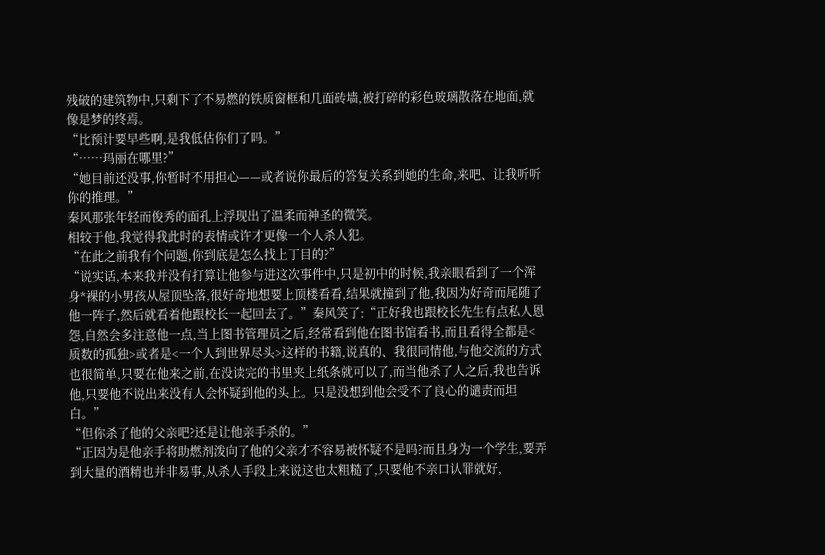残破的建筑物中,只剩下了不易燃的铁质窗框和几面砖墙,被打碎的彩色玻璃散落在地面,就像是梦的终焉。
“比预计要早些啊,是我低估你们了吗。”
“……玛丽在哪里?”
“她目前还没事,你暂时不用担心——或者说你最后的答复关系到她的生命,来吧、让我听听你的推理。”
秦风那张年轻而俊秀的面孔上浮现出了温柔而神圣的微笑。
相较于他,我觉得我此时的表情或许才更像一个人杀人犯。
“在此之前我有个问题,你到底是怎么找上丁目的?”
“说实话,本来我并没有打算让他参与进这次事件中,只是初中的时候,我亲眼看到了一个浑身*裸的小男孩从屋顶坠落,很好奇地想要上顶楼看看,结果就撞到了他,我因为好奇而尾随了他一阵子,然后就看着他跟校长一起回去了。”秦风笑了:“正好我也跟校长先生有点私人恩怨,自然会多注意他一点,当上图书管理员之后,经常看到他在图书馆看书,而且看得全都是<质数的孤独>或者是<一个人到世界尽头>这样的书籍,说真的、我很同情他,与他交流的方式也很简单,只要在他来之前,在没读完的书里夹上纸条就可以了,而当他杀了人之后,我也告诉他,只要他不说出来没有人会怀疑到他的头上。只是没想到他会受不了良心的谴责而坦白。”
“但你杀了他的父亲吧?还是让他亲手杀的。”
“正因为是他亲手将助燃剂泼向了他的父亲才不容易被怀疑不是吗?而且身为一个学生,要弄到大量的酒精也并非易事,从杀人手段上来说这也太粗糙了,只要他不亲口认罪就好,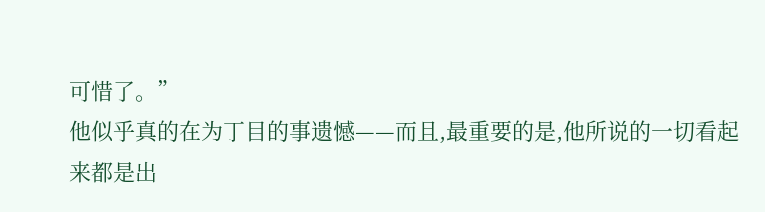可惜了。”
他似乎真的在为丁目的事遗憾——而且,最重要的是,他所说的一切看起来都是出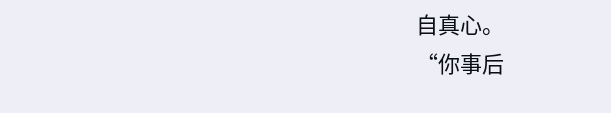自真心。
“你事后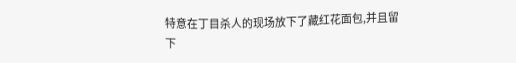特意在丁目杀人的现场放下了藏红花面包,并且留下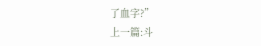了血字?”
上一篇:斗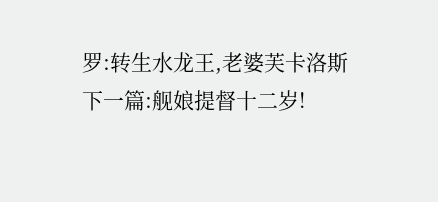罗:转生水龙王,老婆芙卡洛斯
下一篇:舰娘提督十二岁!